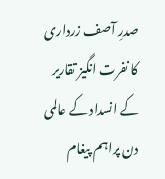صدرِ آصف زرداری کا نفرت انگیز تقاریر کے انسداد کے عالمی دن پراہم پیغام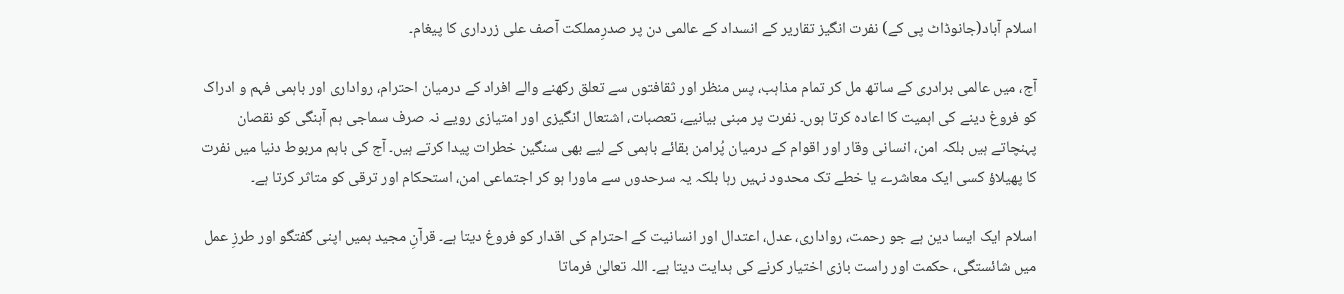اسلام آباد(جانوڈاٹ پی کے) نفرت انگیز تقاریر کے انسداد کے عالمی دن پر صدرِمملکت آصف علی زرداری کا پیغام۔

آج، میں عالمی برادری کے ساتھ مل کر تمام مذاہب، پس منظر اور ثقافتوں سے تعلق رکھنے والے افراد کے درمیان احترام، رواداری اور باہمی فہم و ادراک کو فروغ دینے کی اہمیت کا اعادہ کرتا ہوں۔ نفرت پر مبنی بیانیے، تعصبات، اشتعال انگیزی اور امتیازی رویے نہ صرف سماجی ہم آہنگی کو نقصان پہنچاتے ہیں بلکہ امن، انسانی وقار اور اقوام کے درمیان پُرامن بقائے باہمی کے لیے بھی سنگین خطرات پیدا کرتے ہیں۔ آج کی باہم مربوط دنیا میں نفرت کا پھیلاؤ کسی ایک معاشرے یا خطے تک محدود نہیں رہا بلکہ یہ سرحدوں سے ماورا ہو کر اجتماعی امن، استحکام اور ترقی کو متاثر کرتا ہے۔

اسلام ایک ایسا دین ہے جو رحمت، رواداری، عدل، اعتدال اور انسانیت کے احترام کی اقدار کو فروغ دیتا ہے۔ قرآنِ مجید ہمیں اپنی گفتگو اور طرزِ عمل میں شائستگی، حکمت اور راست بازی اختیار کرنے کی ہدایت دیتا ہے۔ اللہ تعالیٰ فرماتا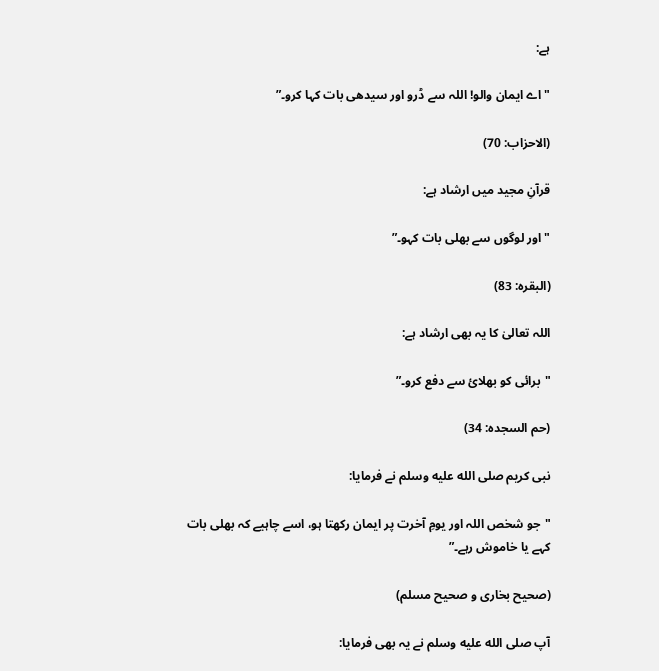ہے:

"اے ایمان والو! اللہ سے ڈرو اور سیدھی بات کہا کرو۔”

(الاحزاب: 70)

قرآنِ مجید میں ارشاد ہے:

"اور لوگوں سے بھلی بات کہو۔”

(البقرہ: 83)

اللہ تعالیٰ کا یہ بھی ارشاد ہے:

"برائی کو بھلائ سے دفع کرو۔”

(حم السجدہ: 34)

نبی کریم صلى الله عليه وسلم نے فرمایا:

"جو شخص اللہ اور یومِ آخرت پر ایمان رکھتا ہو، اسے چاہیے کہ بھلی بات کہے یا خاموش رہے۔”

(صحیح بخاری و صحیح مسلم)

آپ صلى الله عليه وسلم نے یہ بھی فرمایا: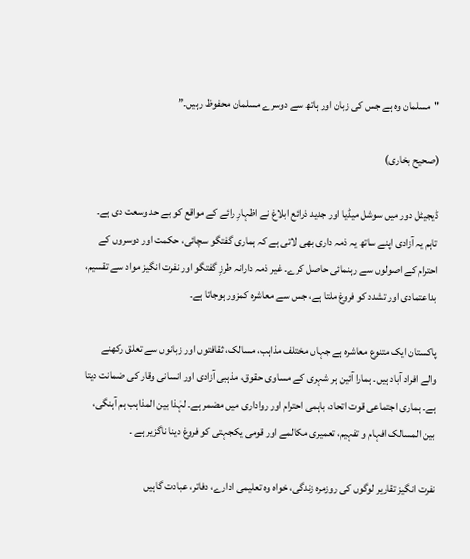"مسلمان وہ ہے جس کی زبان اور ہاتھ سے دوسرے مسلمان محفوظ رہیں۔”

(صحیح بخاری)

ڈیجیٹل دور میں سوشل میڈیا اور جدید ذرائع ابلاغ نے اظہارِ رائے کے مواقع کو بے حد وسعت دی ہے۔ تاہم یہ آزادی اپنے ساتھ یہ ذمہ داری بھی لاتی ہے کہ ہماری گفتگو سچائی، حکمت اور دوسروں کے احترام کے اصولوں سے رہنمائی حاصل کرے۔ غیر ذمہ دارانہ طرزِ گفتگو اور نفرت انگیز مواد سے تقسیم، بداعتمادی اور تشدد کو فروغ ملتا ہے، جس سے معاشرہ کمزور ہوجاتا ہے۔

پاکستان ایک متنوع معاشرہ ہے جہاں مختلف مذاہب، مسالک، ثقافتوں اور زبانوں سے تعلق رکھنے والے افراد آباد ہیں۔ ہمارا آئین ہر شہری کے مساوی حقوق، مذہبی آزادی اور انسانی وقار کی ضمانت دیتا ہے۔ ہماری اجتماعی قوت اتحاد، باہمی احترام اور رواداری میں مضمر ہے۔ لہٰذا بین المذاہب ہم آہنگی، بین المسالک افہام و تفہیم، تعمیری مکالمے اور قومی یکجہتی کو فروغ دینا ناگزیر ہے ۔

نفرت انگیز تقاریر لوگوں کی روزمرہ زندگی، خواہ وہ تعلیمی ادارے، دفاتر، عبادت گاہیں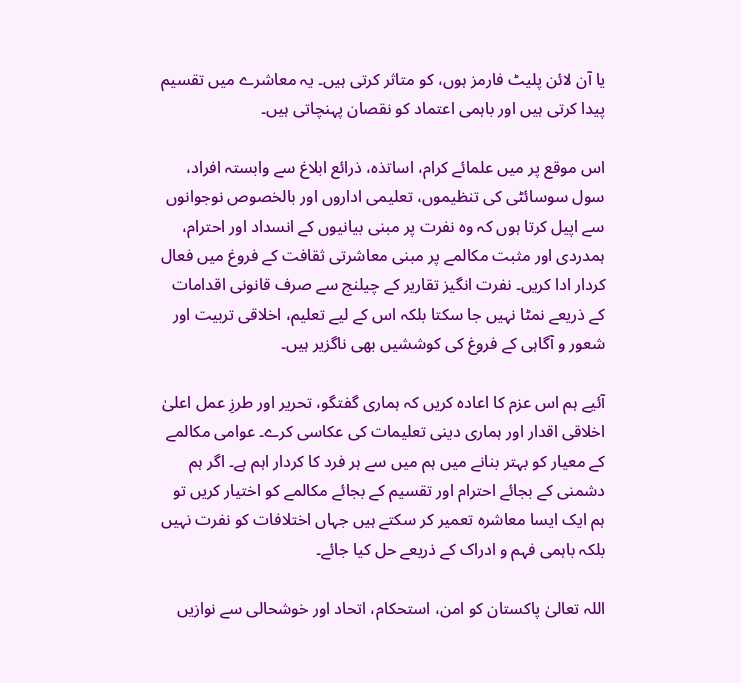یا آن لائن پلیٹ فارمز ہوں، کو متاثر کرتی ہیں۔ یہ معاشرے میں تقسیم پیدا کرتی ہیں اور باہمی اعتماد کو نقصان پہنچاتی ہیں۔

اس موقع پر میں علمائے کرام، اساتذہ، ذرائع ابلاغ سے وابستہ افراد، سول سوسائٹی کی تنظیموں، تعلیمی اداروں اور بالخصوص نوجوانوں سے اپیل کرتا ہوں کہ وہ نفرت پر مبنی بیانیوں کے انسداد اور احترام، ہمدردی اور مثبت مکالمے پر مبنی معاشرتی ثقافت کے فروغ میں فعال کردار ادا کریں۔ نفرت انگیز تقاریر کے چیلنج سے صرف قانونی اقدامات کے ذریعے نمٹا نہیں جا سکتا بلکہ اس کے لیے تعلیم، اخلاقی تربیت اور شعور و آگاہی کے فروغ کی کوششیں بھی ناگزیر ہیں۔

آئیے ہم اس عزم کا اعادہ کریں کہ ہماری گفتگو، تحریر اور طرزِ عمل اعلیٰ اخلاقی اقدار اور ہماری دینی تعلیمات کی عکاسی کرے۔ عوامی مکالمے کے معیار کو بہتر بنانے میں ہم میں سے ہر فرد کا کردار اہم ہے۔ اگر ہم دشمنی کے بجائے احترام اور تقسیم کے بجائے مکالمے کو اختیار کریں تو ہم ایک ایسا معاشرہ تعمیر کر سکتے ہیں جہاں اختلافات کو نفرت نہیں بلکہ باہمی فہم و ادراک کے ذریعے حل کیا جائے۔

اللہ تعالیٰ پاکستان کو امن، استحکام، اتحاد اور خوشحالی سے نوازیں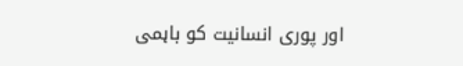اور پوری انسانیت کو باہمی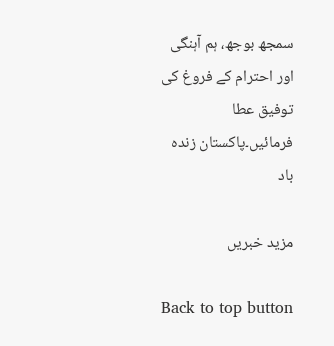سمجھ بوجھ، ہم آہنگی اور احترام کے فروغ کی توفیق عطا فرمائیں۔پاکستان زندہ باد

مزید خبریں

Back to top button